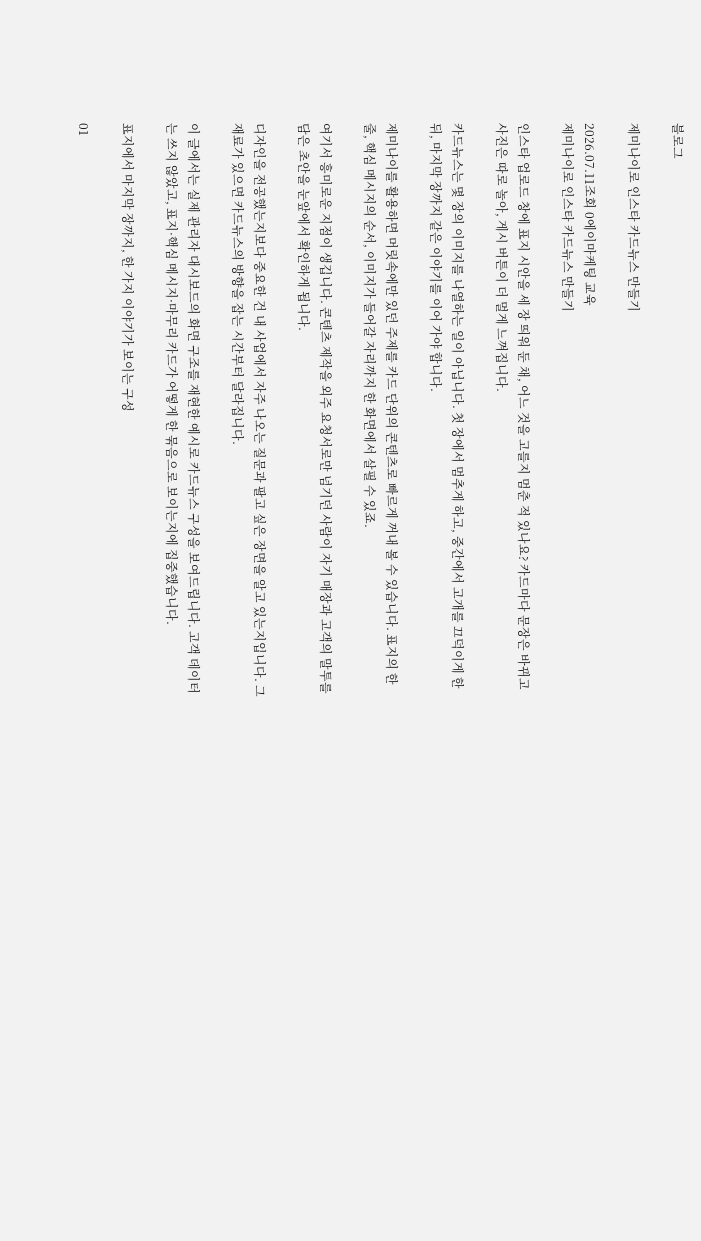블로그

제미나이로 인스타 카드뉴스 만들기

2026.07.11조회 0에이마케팅 교육
제미나이로 인스타 카드뉴스 만들기

인스타 업로드 창에 표지 시안을 세 장 띄워 둔 채, 어느 것을 고를지 멈춘 적 있나요? 카드마다 문장은 바뀌고 사진은 따로 놀아, 게시 버튼이 더 멀게 느껴집니다.

카드뉴스는 몇 장의 이미지를 나열하는 일이 아닙니다. 첫 장에서 멈추게 하고, 중간에서 고개를 끄덕이게 한 뒤, 마지막 장까지 같은 이야기를 이어 가야 합니다.

제미나이를 활용하면 머릿속에만 있던 주제를 카드 단위의 콘텐츠로 빠르게 꺼내 볼 수 있습니다. 표지의 한 줄, 핵심 메시지의 순서, 이미지가 들어갈 자리까지 한 화면에서 살필 수 있죠.

여기서 흥미로운 지점이 생깁니다. 콘텐츠 제작을 외주 요청서로만 넘기던 사람이 자기 매장과 고객의 말투를 담은 초안을 눈앞에서 확인하게 됩니다.

디자인을 전공했는지보다 중요한 건 내 사업에서 자주 나오는 질문과 팔고 싶은 장면을 알고 있는지입니다. 그 재료가 있으면 카드뉴스의 방향을 잡는 시간부터 달라집니다.

이 글에서는 실제 관리자 대시보드의 화면 구조를 재현한 예시로 카드뉴스 구성을 보여드립니다. 고객 데이터는 쓰지 않았고, 표지·핵심 메시지·마무리 카드가 어떻게 한 묶음으로 보이는지에 집중했습니다.

표지에서 마지막 장까지, 한 가지 이야기가 보이는 구성

01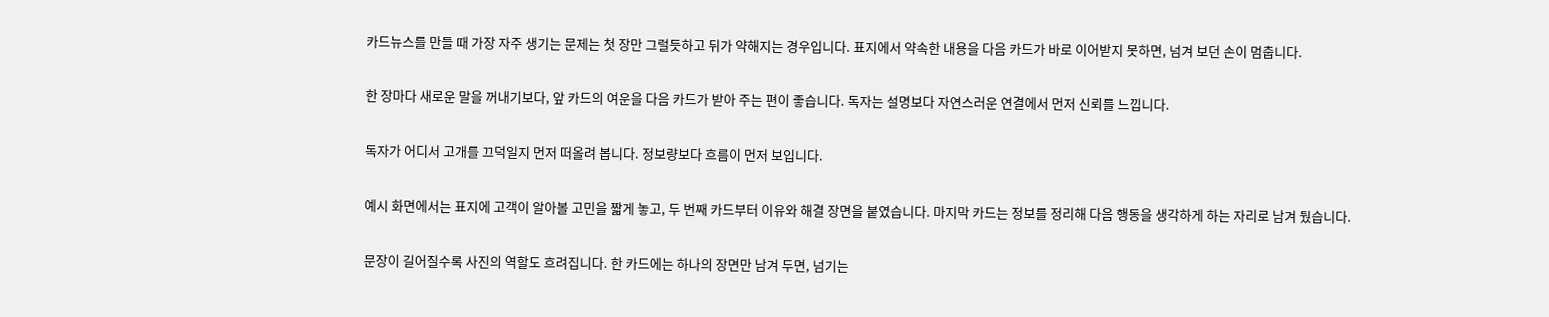카드뉴스를 만들 때 가장 자주 생기는 문제는 첫 장만 그럴듯하고 뒤가 약해지는 경우입니다. 표지에서 약속한 내용을 다음 카드가 바로 이어받지 못하면, 넘겨 보던 손이 멈춥니다.

한 장마다 새로운 말을 꺼내기보다, 앞 카드의 여운을 다음 카드가 받아 주는 편이 좋습니다. 독자는 설명보다 자연스러운 연결에서 먼저 신뢰를 느낍니다.

독자가 어디서 고개를 끄덕일지 먼저 떠올려 봅니다. 정보량보다 흐름이 먼저 보입니다.

예시 화면에서는 표지에 고객이 알아볼 고민을 짧게 놓고, 두 번째 카드부터 이유와 해결 장면을 붙였습니다. 마지막 카드는 정보를 정리해 다음 행동을 생각하게 하는 자리로 남겨 뒀습니다.

문장이 길어질수록 사진의 역할도 흐려집니다. 한 카드에는 하나의 장면만 남겨 두면, 넘기는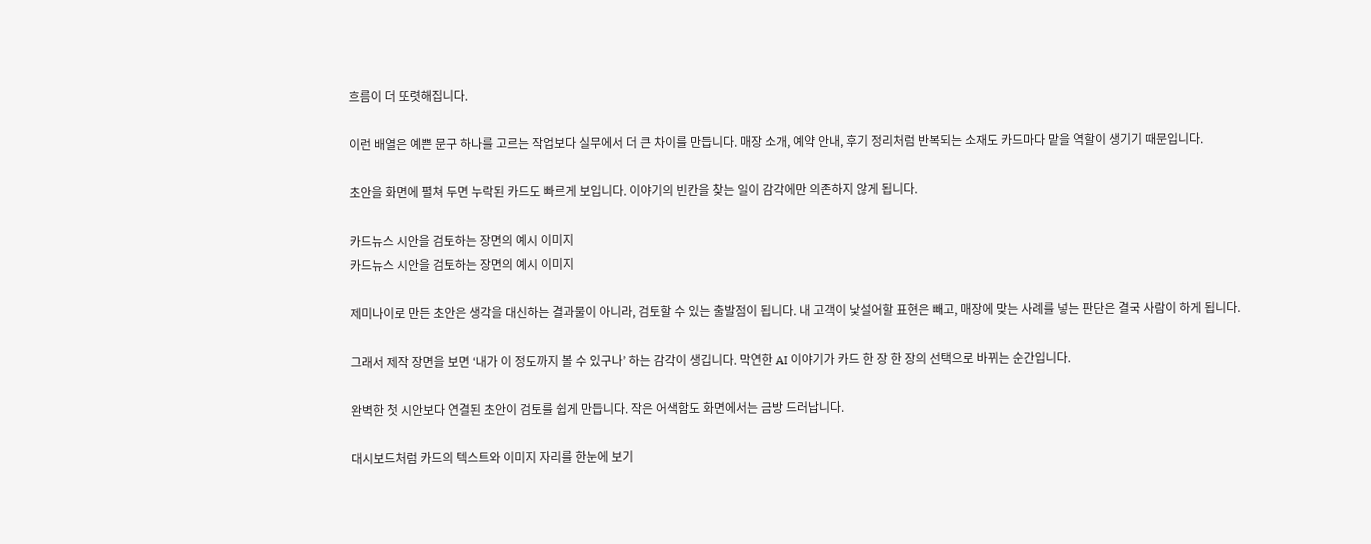흐름이 더 또렷해집니다.

이런 배열은 예쁜 문구 하나를 고르는 작업보다 실무에서 더 큰 차이를 만듭니다. 매장 소개, 예약 안내, 후기 정리처럼 반복되는 소재도 카드마다 맡을 역할이 생기기 때문입니다.

초안을 화면에 펼쳐 두면 누락된 카드도 빠르게 보입니다. 이야기의 빈칸을 찾는 일이 감각에만 의존하지 않게 됩니다.

카드뉴스 시안을 검토하는 장면의 예시 이미지
카드뉴스 시안을 검토하는 장면의 예시 이미지

제미나이로 만든 초안은 생각을 대신하는 결과물이 아니라, 검토할 수 있는 출발점이 됩니다. 내 고객이 낯설어할 표현은 빼고, 매장에 맞는 사례를 넣는 판단은 결국 사람이 하게 됩니다.

그래서 제작 장면을 보면 ‘내가 이 정도까지 볼 수 있구나’ 하는 감각이 생깁니다. 막연한 AI 이야기가 카드 한 장 한 장의 선택으로 바뀌는 순간입니다.

완벽한 첫 시안보다 연결된 초안이 검토를 쉽게 만듭니다. 작은 어색함도 화면에서는 금방 드러납니다.

대시보드처럼 카드의 텍스트와 이미지 자리를 한눈에 보기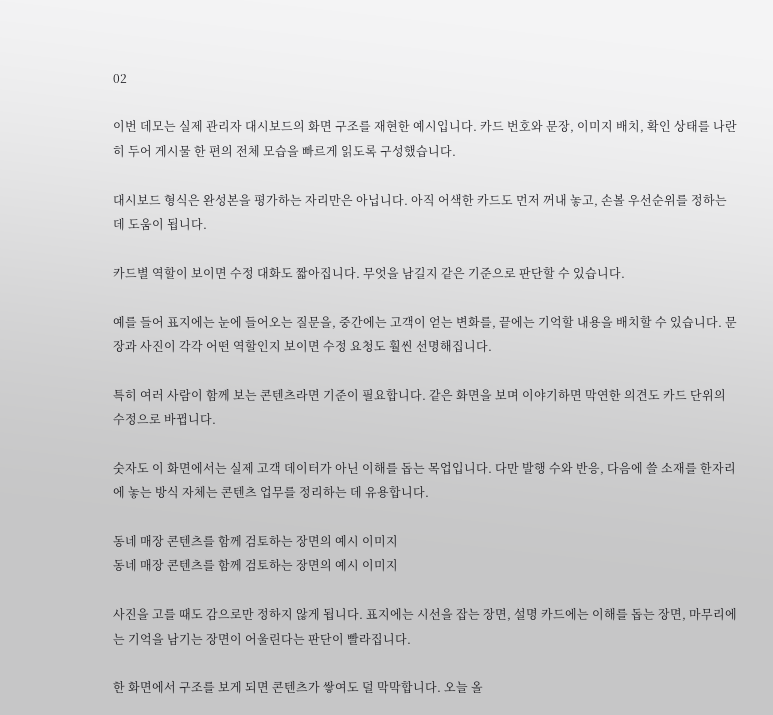02

이번 데모는 실제 관리자 대시보드의 화면 구조를 재현한 예시입니다. 카드 번호와 문장, 이미지 배치, 확인 상태를 나란히 두어 게시물 한 편의 전체 모습을 빠르게 읽도록 구성했습니다.

대시보드 형식은 완성본을 평가하는 자리만은 아닙니다. 아직 어색한 카드도 먼저 꺼내 놓고, 손볼 우선순위를 정하는 데 도움이 됩니다.

카드별 역할이 보이면 수정 대화도 짧아집니다. 무엇을 남길지 같은 기준으로 판단할 수 있습니다.

예를 들어 표지에는 눈에 들어오는 질문을, 중간에는 고객이 얻는 변화를, 끝에는 기억할 내용을 배치할 수 있습니다. 문장과 사진이 각각 어떤 역할인지 보이면 수정 요청도 훨씬 선명해집니다.

특히 여러 사람이 함께 보는 콘텐츠라면 기준이 필요합니다. 같은 화면을 보며 이야기하면 막연한 의견도 카드 단위의 수정으로 바뀝니다.

숫자도 이 화면에서는 실제 고객 데이터가 아닌 이해를 돕는 목업입니다. 다만 발행 수와 반응, 다음에 쓸 소재를 한자리에 놓는 방식 자체는 콘텐츠 업무를 정리하는 데 유용합니다.

동네 매장 콘텐츠를 함께 검토하는 장면의 예시 이미지
동네 매장 콘텐츠를 함께 검토하는 장면의 예시 이미지

사진을 고를 때도 감으로만 정하지 않게 됩니다. 표지에는 시선을 잡는 장면, 설명 카드에는 이해를 돕는 장면, 마무리에는 기억을 남기는 장면이 어울린다는 판단이 빨라집니다.

한 화면에서 구조를 보게 되면 콘텐츠가 쌓여도 덜 막막합니다. 오늘 올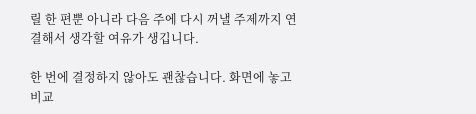릴 한 편뿐 아니라 다음 주에 다시 꺼낼 주제까지 연결해서 생각할 여유가 생깁니다.

한 번에 결정하지 않아도 괜찮습니다. 화면에 놓고 비교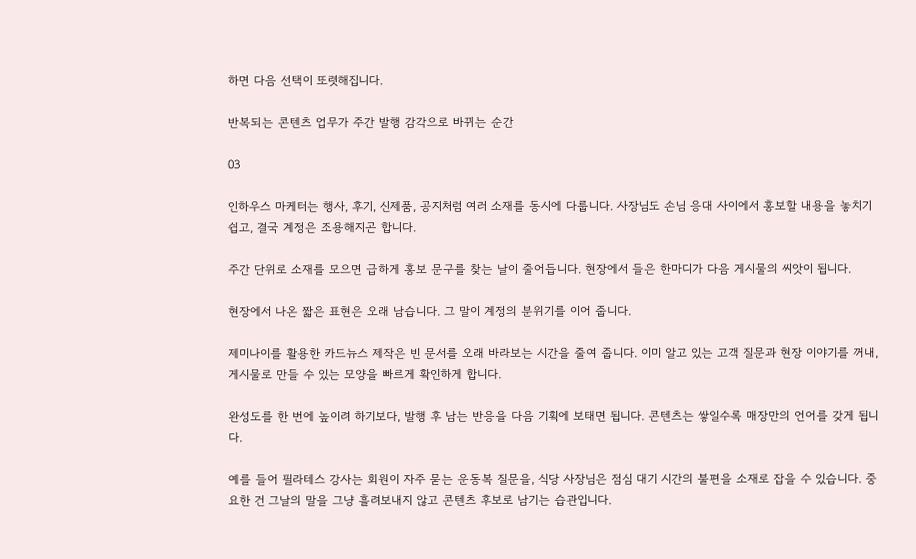하면 다음 선택이 또렷해집니다.

반복되는 콘텐츠 업무가 주간 발행 감각으로 바뀌는 순간

03

인하우스 마케터는 행사, 후기, 신제품, 공지처럼 여러 소재를 동시에 다룹니다. 사장님도 손님 응대 사이에서 홍보할 내용을 놓치기 쉽고, 결국 계정은 조용해지곤 합니다.

주간 단위로 소재를 모으면 급하게 홍보 문구를 찾는 날이 줄어듭니다. 현장에서 들은 한마디가 다음 게시물의 씨앗이 됩니다.

현장에서 나온 짧은 표현은 오래 남습니다. 그 말이 계정의 분위기를 이어 줍니다.

제미나이를 활용한 카드뉴스 제작은 빈 문서를 오래 바라보는 시간을 줄여 줍니다. 이미 알고 있는 고객 질문과 현장 이야기를 꺼내, 게시물로 만들 수 있는 모양을 빠르게 확인하게 합니다.

완성도를 한 번에 높이려 하기보다, 발행 후 남는 반응을 다음 기획에 보태면 됩니다. 콘텐츠는 쌓일수록 매장만의 언어를 갖게 됩니다.

예를 들어 필라테스 강사는 회원이 자주 묻는 운동복 질문을, 식당 사장님은 점심 대기 시간의 불편을 소재로 잡을 수 있습니다. 중요한 건 그날의 말을 그냥 흘려보내지 않고 콘텐츠 후보로 남기는 습관입니다.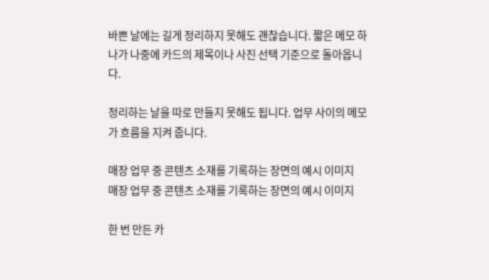바쁜 날에는 길게 정리하지 못해도 괜찮습니다. 짧은 메모 하나가 나중에 카드의 제목이나 사진 선택 기준으로 돌아옵니다.

정리하는 날을 따로 만들지 못해도 됩니다. 업무 사이의 메모가 흐름을 지켜 줍니다.

매장 업무 중 콘텐츠 소재를 기록하는 장면의 예시 이미지
매장 업무 중 콘텐츠 소재를 기록하는 장면의 예시 이미지

한 번 만든 카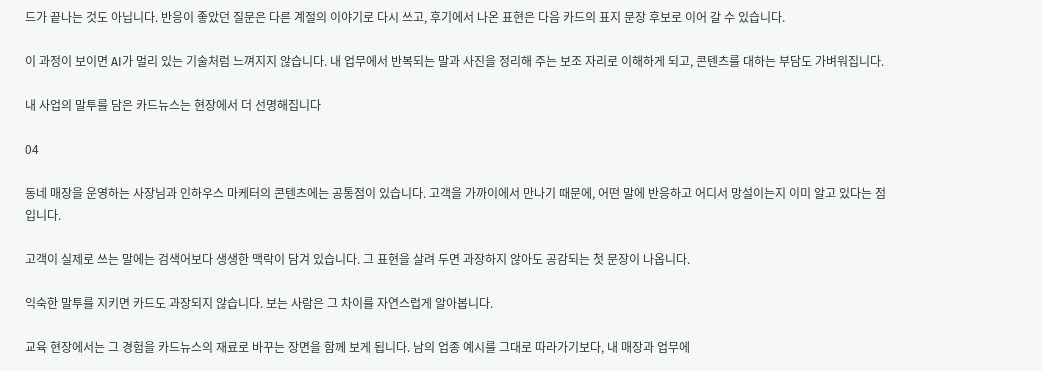드가 끝나는 것도 아닙니다. 반응이 좋았던 질문은 다른 계절의 이야기로 다시 쓰고, 후기에서 나온 표현은 다음 카드의 표지 문장 후보로 이어 갈 수 있습니다.

이 과정이 보이면 AI가 멀리 있는 기술처럼 느껴지지 않습니다. 내 업무에서 반복되는 말과 사진을 정리해 주는 보조 자리로 이해하게 되고, 콘텐츠를 대하는 부담도 가벼워집니다.

내 사업의 말투를 담은 카드뉴스는 현장에서 더 선명해집니다

04

동네 매장을 운영하는 사장님과 인하우스 마케터의 콘텐츠에는 공통점이 있습니다. 고객을 가까이에서 만나기 때문에, 어떤 말에 반응하고 어디서 망설이는지 이미 알고 있다는 점입니다.

고객이 실제로 쓰는 말에는 검색어보다 생생한 맥락이 담겨 있습니다. 그 표현을 살려 두면 과장하지 않아도 공감되는 첫 문장이 나옵니다.

익숙한 말투를 지키면 카드도 과장되지 않습니다. 보는 사람은 그 차이를 자연스럽게 알아봅니다.

교육 현장에서는 그 경험을 카드뉴스의 재료로 바꾸는 장면을 함께 보게 됩니다. 남의 업종 예시를 그대로 따라가기보다, 내 매장과 업무에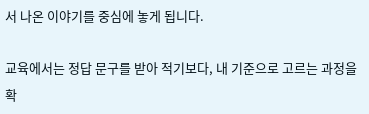서 나온 이야기를 중심에 놓게 됩니다.

교육에서는 정답 문구를 받아 적기보다, 내 기준으로 고르는 과정을 확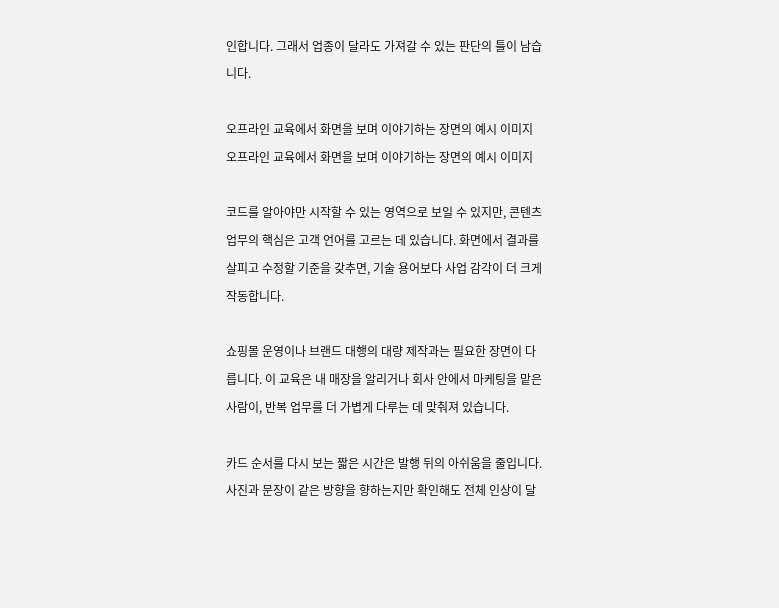인합니다. 그래서 업종이 달라도 가져갈 수 있는 판단의 틀이 남습니다.

오프라인 교육에서 화면을 보며 이야기하는 장면의 예시 이미지
오프라인 교육에서 화면을 보며 이야기하는 장면의 예시 이미지

코드를 알아야만 시작할 수 있는 영역으로 보일 수 있지만, 콘텐츠 업무의 핵심은 고객 언어를 고르는 데 있습니다. 화면에서 결과를 살피고 수정할 기준을 갖추면, 기술 용어보다 사업 감각이 더 크게 작동합니다.

쇼핑몰 운영이나 브랜드 대행의 대량 제작과는 필요한 장면이 다릅니다. 이 교육은 내 매장을 알리거나 회사 안에서 마케팅을 맡은 사람이, 반복 업무를 더 가볍게 다루는 데 맞춰져 있습니다.

카드 순서를 다시 보는 짧은 시간은 발행 뒤의 아쉬움을 줄입니다. 사진과 문장이 같은 방향을 향하는지만 확인해도 전체 인상이 달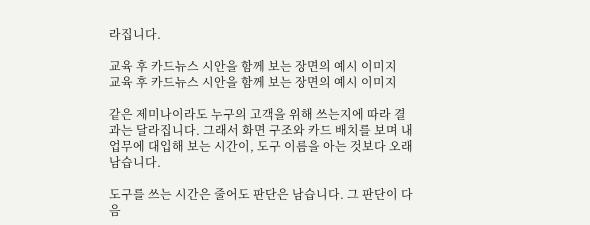라집니다.

교육 후 카드뉴스 시안을 함께 보는 장면의 예시 이미지
교육 후 카드뉴스 시안을 함께 보는 장면의 예시 이미지

같은 제미나이라도 누구의 고객을 위해 쓰는지에 따라 결과는 달라집니다. 그래서 화면 구조와 카드 배치를 보며 내 업무에 대입해 보는 시간이, 도구 이름을 아는 것보다 오래 남습니다.

도구를 쓰는 시간은 줄어도 판단은 남습니다. 그 판단이 다음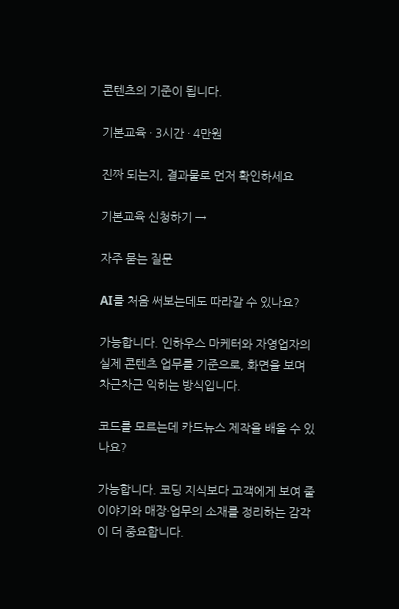콘텐츠의 기준이 됩니다.

기본교육 · 3시간 · 4만원

진짜 되는지, 결과물로 먼저 확인하세요

기본교육 신청하기 →

자주 묻는 질문

AI를 처음 써보는데도 따라갈 수 있나요?

가능합니다. 인하우스 마케터와 자영업자의 실제 콘텐츠 업무를 기준으로, 화면을 보며 차근차근 익히는 방식입니다.

코드를 모르는데 카드뉴스 제작을 배울 수 있나요?

가능합니다. 코딩 지식보다 고객에게 보여 줄 이야기와 매장·업무의 소재를 정리하는 감각이 더 중요합니다.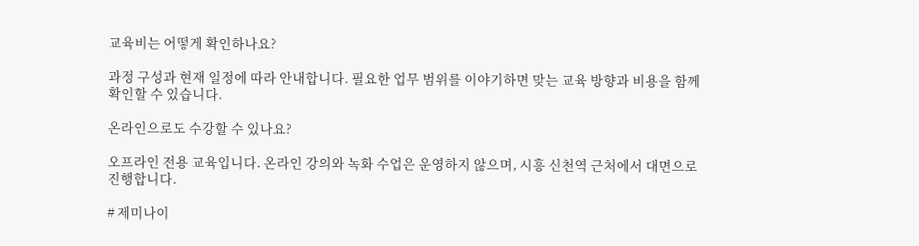교육비는 어떻게 확인하나요?

과정 구성과 현재 일정에 따라 안내합니다. 필요한 업무 범위를 이야기하면 맞는 교육 방향과 비용을 함께 확인할 수 있습니다.

온라인으로도 수강할 수 있나요?

오프라인 전용 교육입니다. 온라인 강의와 녹화 수업은 운영하지 않으며, 시흥 신천역 근처에서 대면으로 진행합니다.

# 제미나이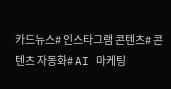카드뉴스# 인스타그램 콘텐츠# 콘텐츠 자동화# AI 마케팅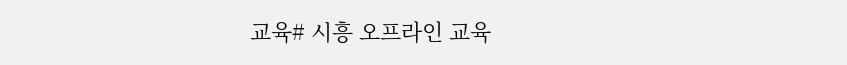교육# 시흥 오프라인 교육